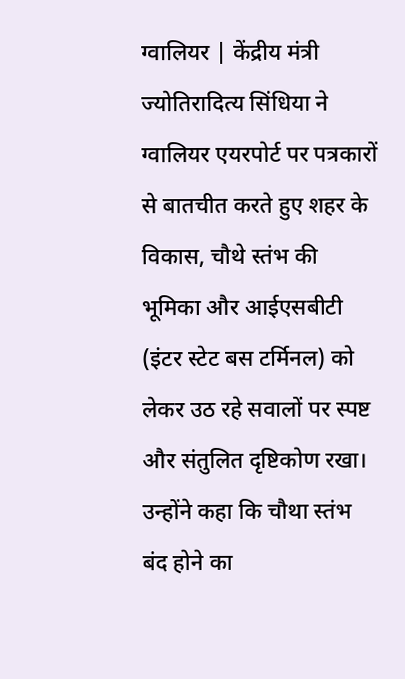ग्वालियर | केंद्रीय मंत्री ज्योतिरादित्य सिंधिया ने ग्वालियर एयरपोर्ट पर पत्रकारों से बातचीत करते हुए शहर के विकास, चौथे स्तंभ की भूमिका और आईएसबीटी (इंटर स्टेट बस टर्मिनल) को लेकर उठ रहे सवालों पर स्पष्ट और संतुलित दृष्टिकोण रखा।
उन्होंने कहा कि चौथा स्तंभ बंद होने का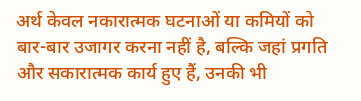अर्थ केवल नकारात्मक घटनाओं या कमियों को बार-बार उजागर करना नहीं है, बल्कि जहां प्रगति और सकारात्मक कार्य हुए हैं, उनकी भी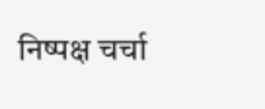निष्पक्ष चर्चा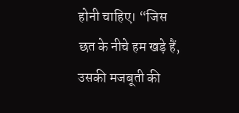होनी चाहिए। “जिस छत के नीचे हम खड़े हैं, उसकी मजबूती की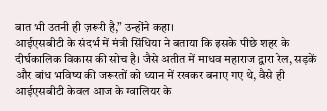बात भी उतनी ही ज़रूरी है,” उन्होंने कहा।
आईएसबीटी के संदर्भ में मंत्री सिंधिया ने बताया कि इसके पीछे शहर के दीर्घकालिक विकास की सोच है। जैसे अतीत में माधव महाराज द्वारा रेल, सड़कें और बांध भविष्य की जरूरतों को ध्यान में रखकर बनाए गए थे, वैसे ही आईएसबीटी केवल आज के ग्वालियर के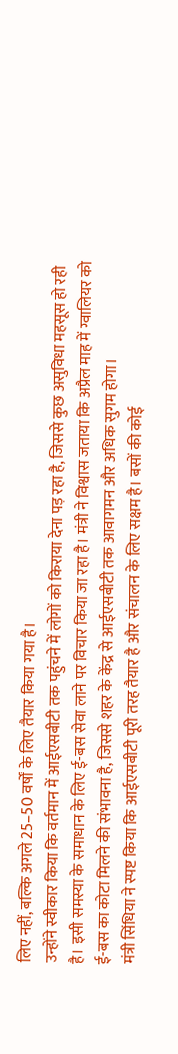लिए नहीं, बल्कि अगले 25–50 वर्षों के लिए तैयार किया गया है।
उन्होंने स्वीकार किया कि वर्तमान में आईएसबीटी तक पहुंचने में लोगों को किराया देना पड़ रहा है, जिससे कुछ असुविधा महसूस हो रही है। इसी समस्या के समाधान के लिए ई-बस सेवा लाने पर विचार किया जा रहा है। मंत्री ने विश्वास जताया कि अप्रैल माह में ग्वालियर को ई-बस का कोटा मिलने की संभावना है, जिससे शहर के केंद्र से आईएसबीटी तक आवागमन और अधिक सुगम होगा।
मंत्री सिंधिया ने स्पष्ट किया कि आईएसबीटी पूरी तरह तैयार है और संचालन के लिए सक्षम है। बसों की कोई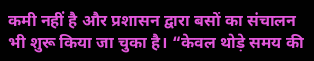कमी नहीं है और प्रशासन द्वारा बसों का संचालन भी शुरू किया जा चुका है। “केवल थोड़े समय की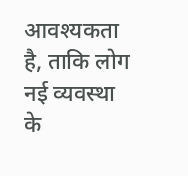आवश्यकता है, ताकि लोग नई व्यवस्था के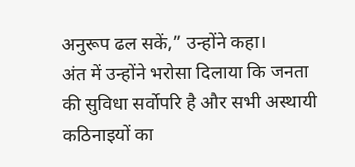अनुरूप ढल सकें,” उन्होंने कहा।
अंत में उन्होंने भरोसा दिलाया कि जनता की सुविधा सर्वोपरि है और सभी अस्थायी कठिनाइयों का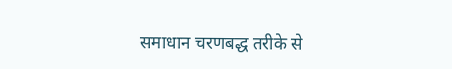समाधान चरणबद्ध तरीके से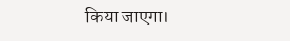किया जाएगा।